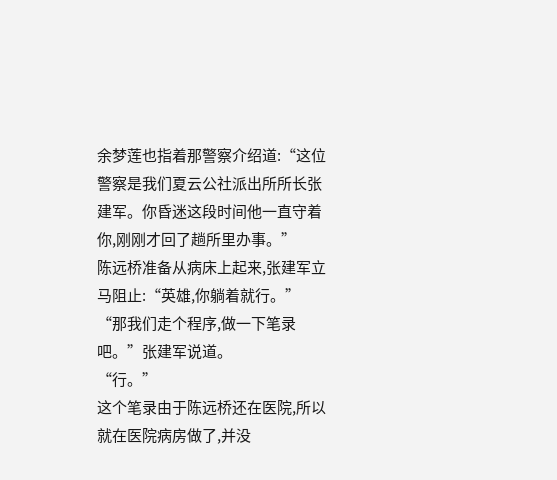余梦莲也指着那警察介绍道:“这位警察是我们夏云公社派出所所长张建军。你昏迷这段时间他一直守着你,刚刚才回了趟所里办事。”
陈远桥准备从病床上起来,张建军立马阻止:“英雄,你躺着就行。”
“那我们走个程序,做一下笔录吧。”张建军说道。
“行。”
这个笔录由于陈远桥还在医院,所以就在医院病房做了,并没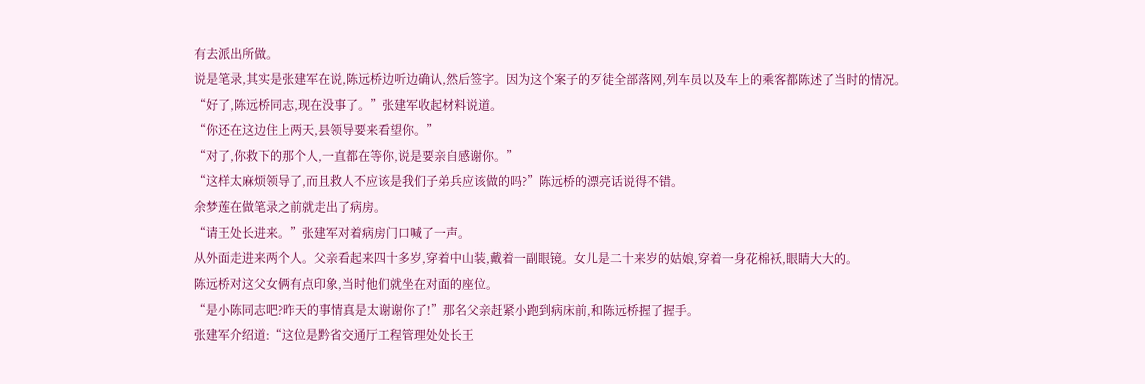有去派出所做。
说是笔录,其实是张建军在说,陈远桥边听边确认,然后签字。因为这个案子的歹徒全部落网,列车员以及车上的乘客都陈述了当时的情况。
“好了,陈远桥同志,现在没事了。”张建军收起材料说道。
“你还在这边住上两天,县领导要来看望你。”
“对了,你救下的那个人,一直都在等你,说是要亲自感谢你。”
“这样太麻烦领导了,而且救人不应该是我们子弟兵应该做的吗?”陈远桥的漂亮话说得不错。
余梦莲在做笔录之前就走出了病房。
“请王处长进来。”张建军对着病房门口喊了一声。
从外面走进来两个人。父亲看起来四十多岁,穿着中山装,戴着一副眼镜。女儿是二十来岁的姑娘,穿着一身花棉袄,眼睛大大的。
陈远桥对这父女俩有点印象,当时他们就坐在对面的座位。
“是小陈同志吧?昨天的事情真是太谢谢你了!”那名父亲赶紧小跑到病床前,和陈远桥握了握手。
张建军介绍道:“这位是黔省交通厅工程管理处处长王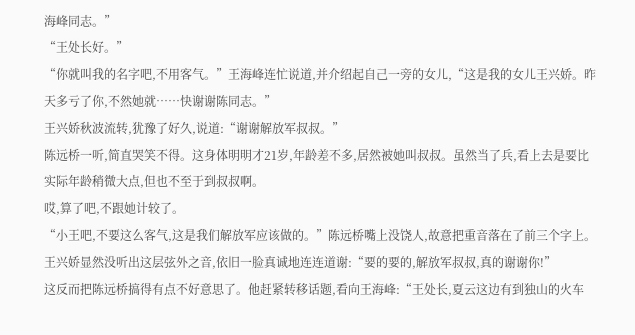海峰同志。”
“王处长好。”
“你就叫我的名字吧,不用客气。”王海峰连忙说道,并介绍起自己一旁的女儿,“这是我的女儿王兴娇。昨天多亏了你,不然她就……快谢谢陈同志。”
王兴娇秋波流转,犹豫了好久,说道:“谢谢解放军叔叔。”
陈远桥一听,简直哭笑不得。这身体明明才21岁,年龄差不多,居然被她叫叔叔。虽然当了兵,看上去是要比实际年龄稍微大点,但也不至于到叔叔啊。
哎,算了吧,不跟她计较了。
“小王吧,不要这么客气,这是我们解放军应该做的。”陈远桥嘴上没饶人,故意把重音落在了前三个字上。
王兴娇显然没听出这层弦外之音,依旧一脸真诚地连连道谢:“要的要的,解放军叔叔,真的谢谢你!”
这反而把陈远桥搞得有点不好意思了。他赶紧转移话题,看向王海峰:“王处长,夏云这边有到独山的火车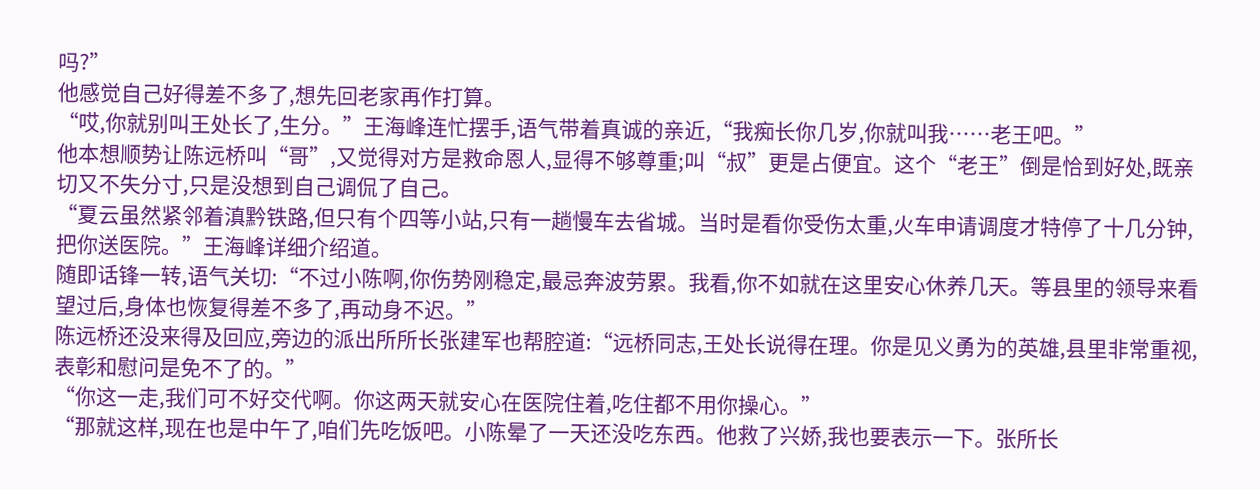吗?”
他感觉自己好得差不多了,想先回老家再作打算。
“哎,你就别叫王处长了,生分。”王海峰连忙摆手,语气带着真诚的亲近,“我痴长你几岁,你就叫我……老王吧。”
他本想顺势让陈远桥叫“哥”,又觉得对方是救命恩人,显得不够尊重;叫“叔”更是占便宜。这个“老王”倒是恰到好处,既亲切又不失分寸,只是没想到自己调侃了自己。
“夏云虽然紧邻着滇黔铁路,但只有个四等小站,只有一趟慢车去省城。当时是看你受伤太重,火车申请调度才特停了十几分钟,把你送医院。”王海峰详细介绍道。
随即话锋一转,语气关切:“不过小陈啊,你伤势刚稳定,最忌奔波劳累。我看,你不如就在这里安心休养几天。等县里的领导来看望过后,身体也恢复得差不多了,再动身不迟。”
陈远桥还没来得及回应,旁边的派出所所长张建军也帮腔道:“远桥同志,王处长说得在理。你是见义勇为的英雄,县里非常重视,表彰和慰问是免不了的。”
“你这一走,我们可不好交代啊。你这两天就安心在医院住着,吃住都不用你操心。”
“那就这样,现在也是中午了,咱们先吃饭吧。小陈晕了一天还没吃东西。他救了兴娇,我也要表示一下。张所长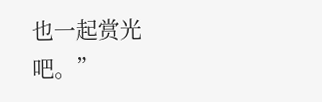也一起赏光吧。”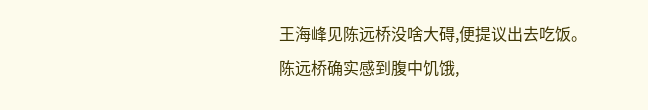王海峰见陈远桥没啥大碍,便提议出去吃饭。
陈远桥确实感到腹中饥饿,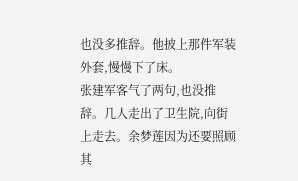也没多推辞。他披上那件军装外套,慢慢下了床。
张建军客气了两句,也没推辞。几人走出了卫生院,向街上走去。余梦莲因为还要照顾其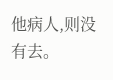他病人,则没有去。